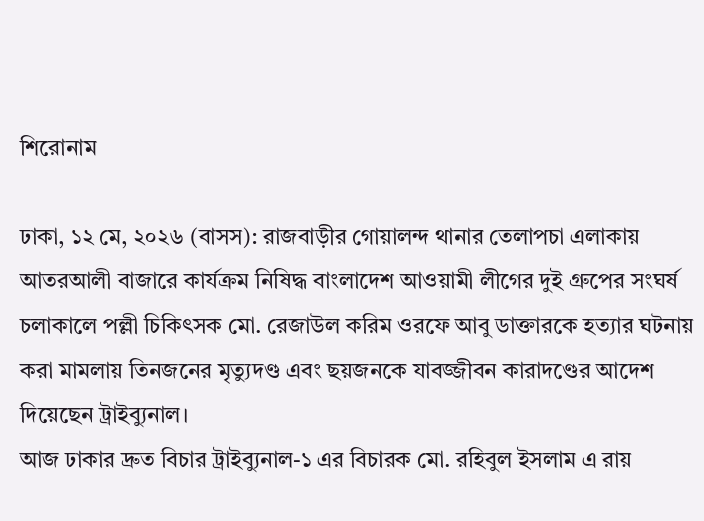শিরোনাম

ঢাকা, ১২ মে, ২০২৬ (বাসস): রাজবাড়ীর গোয়ালন্দ থানার তেলাপচা এলাকায় আতরআলী বাজারে কার্যক্রম নিষিদ্ধ বাংলাদেশ আওয়ামী লীগের দুই গ্রুপের সংঘর্ষ চলাকালে পল্লী চিকিৎসক মো. রেজাউল করিম ওরফে আবু ডাক্তারকে হত্যার ঘটনায় করা মামলায় তিনজনের মৃত্যুদণ্ড এবং ছয়জনকে যাবজ্জীবন কারাদণ্ডের আদেশ দিয়েছেন ট্রাইব্যুনাল।
আজ ঢাকার দ্রুত বিচার ট্রাইব্যুনাল-১ এর বিচারক মো. রহিবুল ইসলাম এ রায়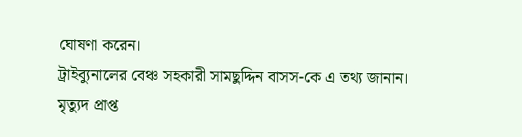ঘোষণা করেন।
ট্রাইব্যুনালের বেঞ্চ সহকারী সামছুদ্দিন বাসস-কে এ তথ্য জানান।
মৃত্যুদ প্রাপ্ত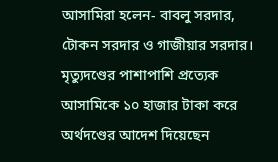আসামিরা হলেন- বাবলু সরদার, টোকন সরদার ও গাজীয়ার সরদার। মৃত্যুদণ্ডের পাশাপাশি প্রত্যেক আসামিকে ১০ হাজার টাকা করে অর্থদণ্ডের আদেশ দিয়েছেন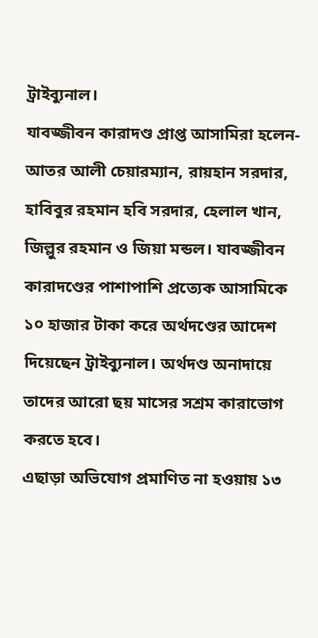ট্রাইব্যুনাল।
যাবজ্জীবন কারাদণ্ড প্রাপ্ত আসামিরা হলেন- আতর আলী চেয়ারম্যান, রায়হান সরদার, হাবিবুর রহমান হবি সরদার, হেলাল খান, জিল্লুর রহমান ও জিয়া মন্ডল। যাবজ্জীবন কারাদণ্ডের পাশাপাশি প্রত্যেক আসামিকে ১০ হাজার টাকা করে অর্থদণ্ডের আদেশ দিয়েছেন ট্রাইব্যুনাল। অর্থদণ্ড অনাদায়ে তাদের আরো ছয় মাসের সশ্রম কারাভোগ করতে হবে।
এছাড়া অভিযোগ প্রমাণিত না হওয়ায় ১৩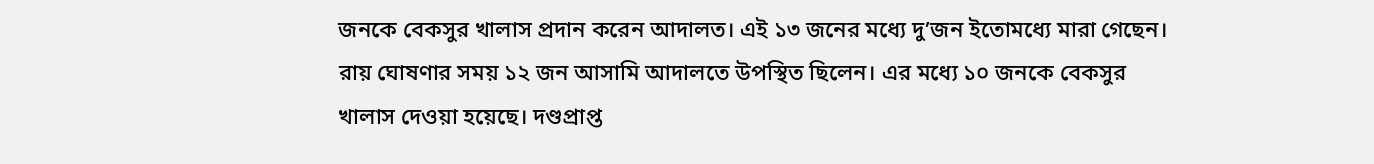জনকে বেকসুর খালাস প্রদান করেন আদালত। এই ১৩ জনের মধ্যে দু’জন ইতোমধ্যে মারা গেছেন।
রায় ঘোষণার সময় ১২ জন আসামি আদালতে উপস্থিত ছিলেন। এর মধ্যে ১০ জনকে বেকসুর খালাস দেওয়া হয়েছে। দণ্ডপ্রাপ্ত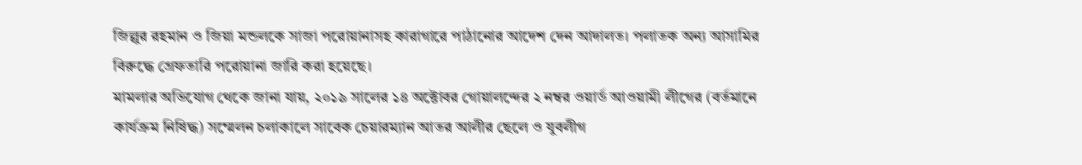জিল্লুর রহমান ও জিয়া মন্ডলকে সাজা পরোয়ানাসহ কারাগারে পাঠানোর আদেশ দেন আদালত। পলাতক অন্য আসামির বিরুদ্ধে গ্রেফতারি পরোয়ানা জারি করা হয়েছে।
মামলার অভিযোগ থেকে জানা যায়, ২০১৯ সালের ১৪ অক্টোবর গোয়ালন্দের ২ নম্বর ওয়ার্ড আওয়ামী লীগের (বর্তমানে কার্যক্রম নিষিদ্ধ) সম্মেলন চলাকালে সাবেক চেয়ারম্যান আতর আলীর ছেলে ও যুবলীগ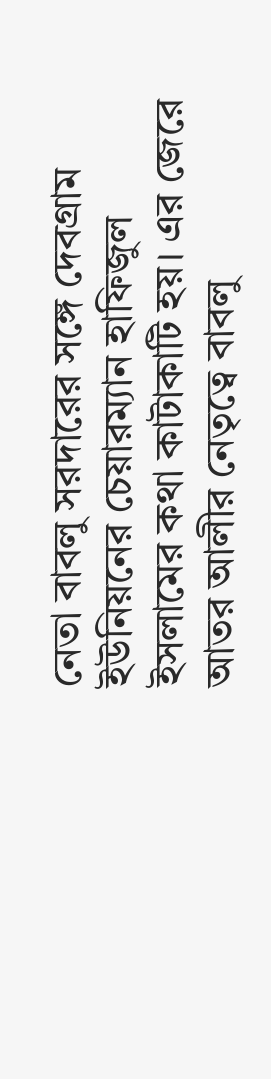নেতা বাবলু সরদারের সঙ্গে দেবগ্রাম ইউনিয়নের চেয়ারম্যান হাফিজুল ইসলামের কথা কাটাকাটি হয়। এর জেরে আতর আলীর নেতৃত্বে বাবলু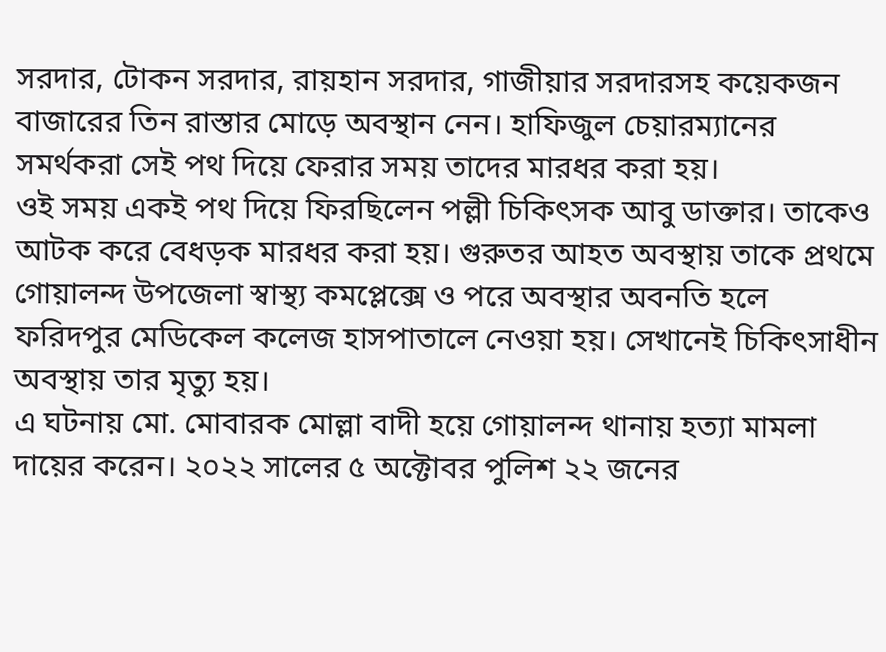সরদার, টোকন সরদার, রায়হান সরদার, গাজীয়ার সরদারসহ কয়েকজন বাজারের তিন রাস্তার মোড়ে অবস্থান নেন। হাফিজুল চেয়ারম্যানের সমর্থকরা সেই পথ দিয়ে ফেরার সময় তাদের মারধর করা হয়।
ওই সময় একই পথ দিয়ে ফিরছিলেন পল্লী চিকিৎসক আবু ডাক্তার। তাকেও আটক করে বেধড়ক মারধর করা হয়। গুরুতর আহত অবস্থায় তাকে প্রথমে গোয়ালন্দ উপজেলা স্বাস্থ্য কমপ্লেক্সে ও পরে অবস্থার অবনতি হলে ফরিদপুর মেডিকেল কলেজ হাসপাতালে নেওয়া হয়। সেখানেই চিকিৎসাধীন অবস্থায় তার মৃত্যু হয়।
এ ঘটনায় মো. মোবারক মোল্লা বাদী হয়ে গোয়ালন্দ থানায় হত্যা মামলা দায়ের করেন। ২০২২ সালের ৫ অক্টোবর পুলিশ ২২ জনের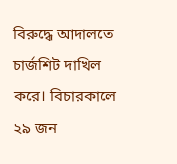বিরুদ্ধে আদালতে চার্জশিট দাখিল করে। বিচারকালে ২৯ জন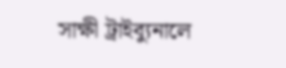সাক্ষী ট্রাইব্যুনালে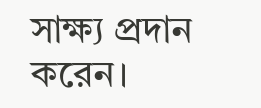সাক্ষ্য প্রদান করেন।